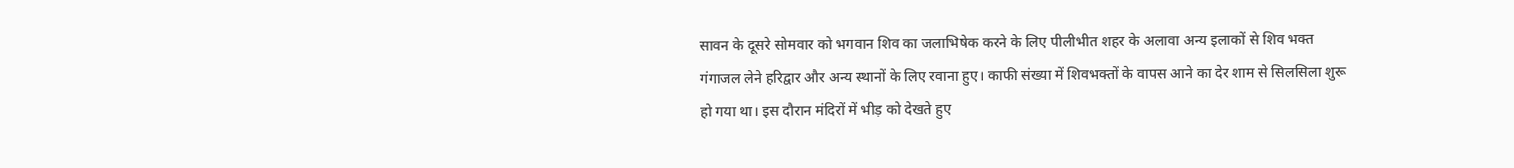सावन के दूसरे सोमवार को भगवान शिव का जलाभिषेक करने के लिए पीलीभीत शहर के अलावा अन्य इलाकों से शिव भक्त गंगाजल लेने हरिद्वार और अन्य स्थानों के लिए रवाना हुए। काफी संख्या में शिवभक्तों के वापस आने का देर शाम से सिलसिला शुरू हो गया था। इस दौरान मंदिरों में भीड़ को देखते हुए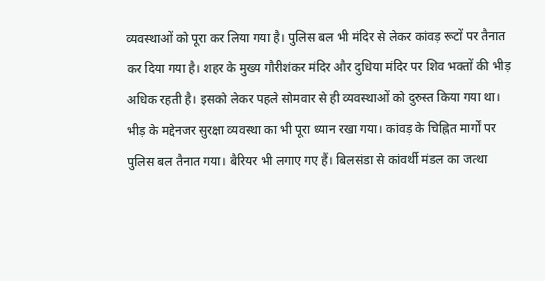व्यवस्थाओं को पूरा कर लिया गया है। पुलिस बल भी मंदिर से लेकर कांवड़ रूटों पर तैनात कर दिया गया है। शहर के मुख्य गौरीशंकर मंदिर और दुधिया मंदिर पर शिव भक्तों की भीड़ अधिक रहती है। इसको लेकर पहले सोमवार से ही व्यवस्थाओं को दुरुस्त किया गया था। भीड़ के मद्देनजर सुरक्षा व्यवस्था का भी पूरा ध्यान रखा गया। कांवड़ के चिह्नित मार्गों पर पुलिस बल तैनात गया। बैरियर भी लगाए गए हैं। बिलसंडा से कांवर्थी मंडल का जत्था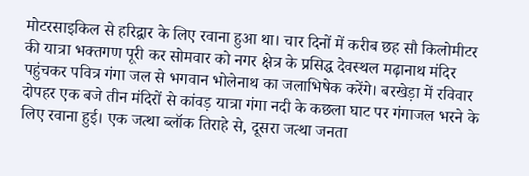मोटरसाइकिल से हरिद्वार के लिए रवाना हुआ था। चार दिनों में करीब छह सौ किलोमीटर की यात्रा भक्तगण पूरी कर सोमवार को नगर क्षेत्र के प्रसिद्ध देवस्थल मढ़ानाथ मंदिर पहुंचकर पवित्र गंगा जल से भगवान भोलेनाथ का जलाभिषेक करेंगे। बरखेड़ा में रविवार दोपहर एक बजे तीन मंदिरों से कांवड़ यात्रा गंगा नदी के कछला घाट पर गंगाजल भरने के लिए रवाना हुई। एक जत्था ब्लॉक तिराहे से, दूसरा जत्था जनता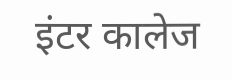इंटर कालेज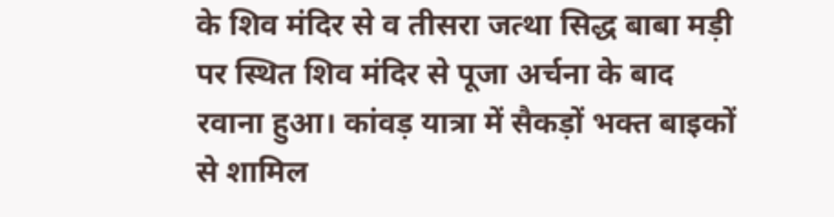के शिव मंदिर से व तीसरा जत्था सिद्ध बाबा मड़ी पर स्थित शिव मंदिर से पूजा अर्चना के बाद रवाना हुआ। कांवड़ यात्रा में सैकड़ों भक्त बाइकों से शामिल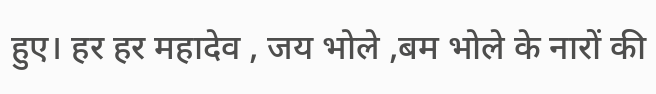हुए। हर हर महादेव , जय भोले ,बम भोले के नारों की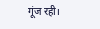गूंज रही।